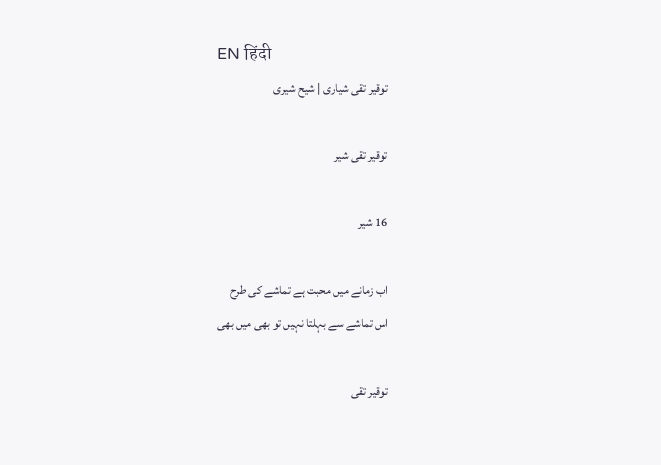EN हिंदी
توقیر تقی شیاری | شیح شیری

توقیر تقی شیر

16 شیر

اب زمانے میں محبت ہے تماشے کی طرح
اس تماشے سے بہلتا نہیں تو بھی میں بھی

توقیر تقی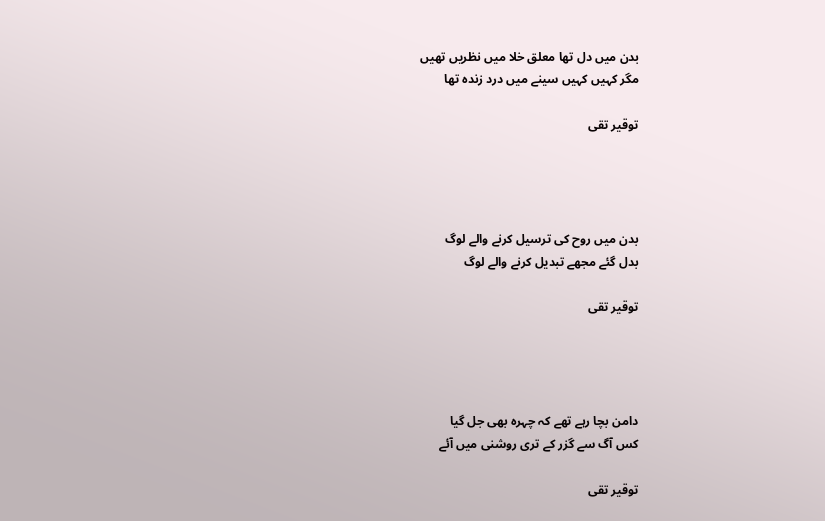بدن میں دل تھا معلق خلا میں نظریں تھیں
مگر کہیں کہیں سینے میں درد زندہ تھا

توقیر تقی




بدن میں روح کی ترسیل کرنے والے لوگ
بدل گئے مجھے تبدیل کرنے والے لوگ

توقیر تقی




دامن بچا رہے تھے کہ چہرہ بھی جل گیا
کس آگ سے گزر کے تری روشنی میں آئے

توقیر تقی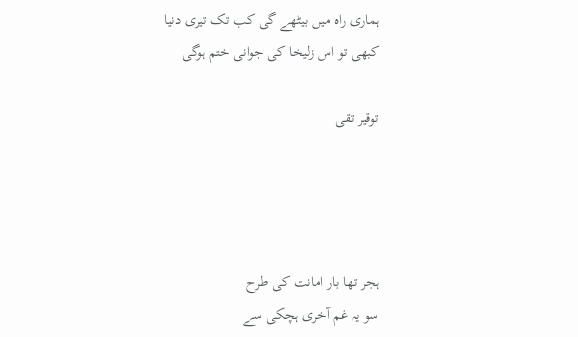ہماری راہ میں بیٹھے گی کب تک تیری دنیا
کبھی تو اس زلیخا کی جوانی ختم ہوگی

توقیر تقی




ہجر تھا بار امانت کی طرح
سو یہ غم آخری ہچکی سے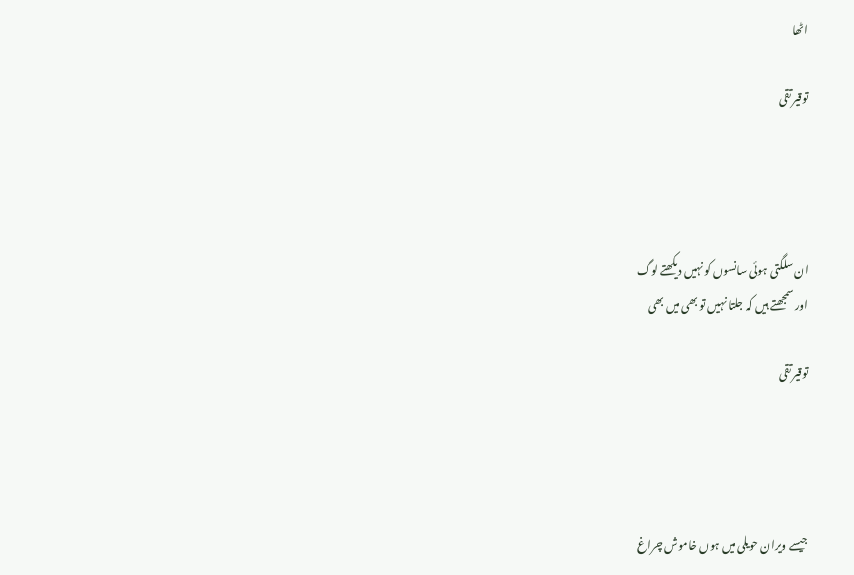اٹھا

توقیر تقی




ان سلگتی ہوئی سانسوں کو نہیں دیکھتے لوگ
اور سمجھتے ہیں کہ جلتا نہیں تو بھی میں بھی

توقیر تقی




جیسے ویران حویلی میں ہوں خاموش چراغ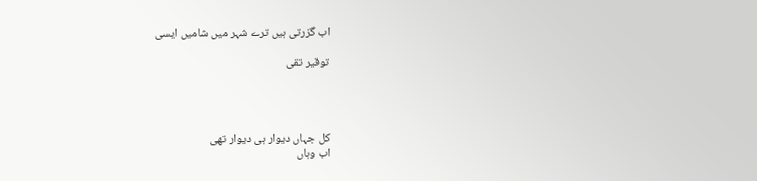اب گزرتی ہیں ترے شہر میں شامیں ایسی

توقیر تقی




کل جہاں دیوار ہی دیوار تھی
اب وہاں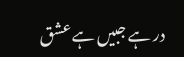در ہے جبیں ہے عشق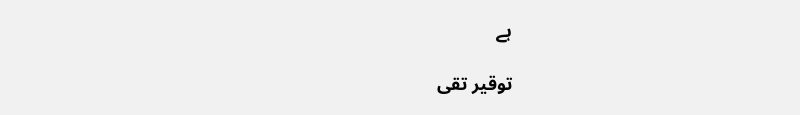ہے

توقیر تقی